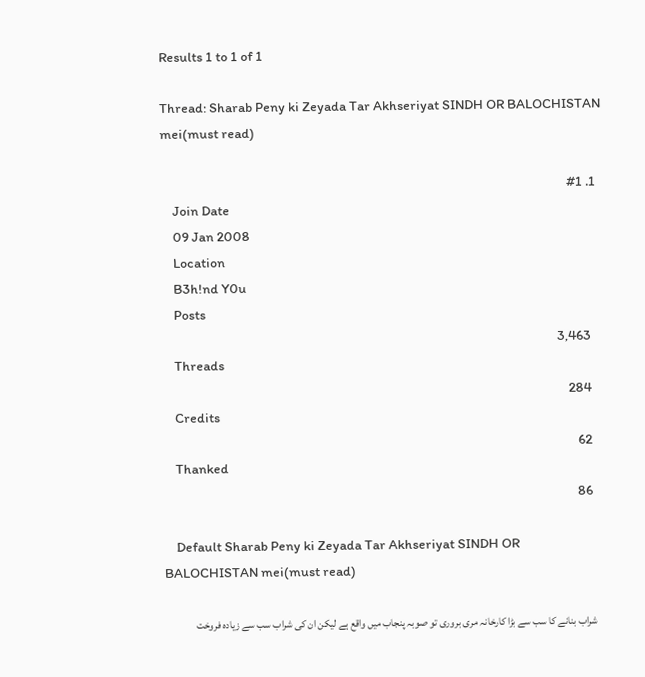Results 1 to 1 of 1

Thread: Sharab Peny ki Zeyada Tar Akhseriyat SINDH OR BALOCHISTAN mei(must read)

  1. #1
    Join Date
    09 Jan 2008
    Location
    B3h!nd Y0u
    Posts
    3,463
    Threads
    284
    Credits
    62
    Thanked
    86

    Default Sharab Peny ki Zeyada Tar Akhseriyat SINDH OR BALOCHISTAN mei(must read)

    شراب بنانے کا سب سے بڑا کارخانہ مری بروری تو صوبہ پنجاب میں واقع ہے لیکن ان کی شراب سب سے زیادہ فروخت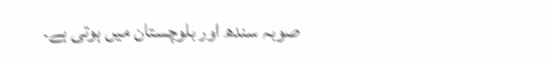صوبہ سندھ اور بلوچستان میں ہوتی ہے۔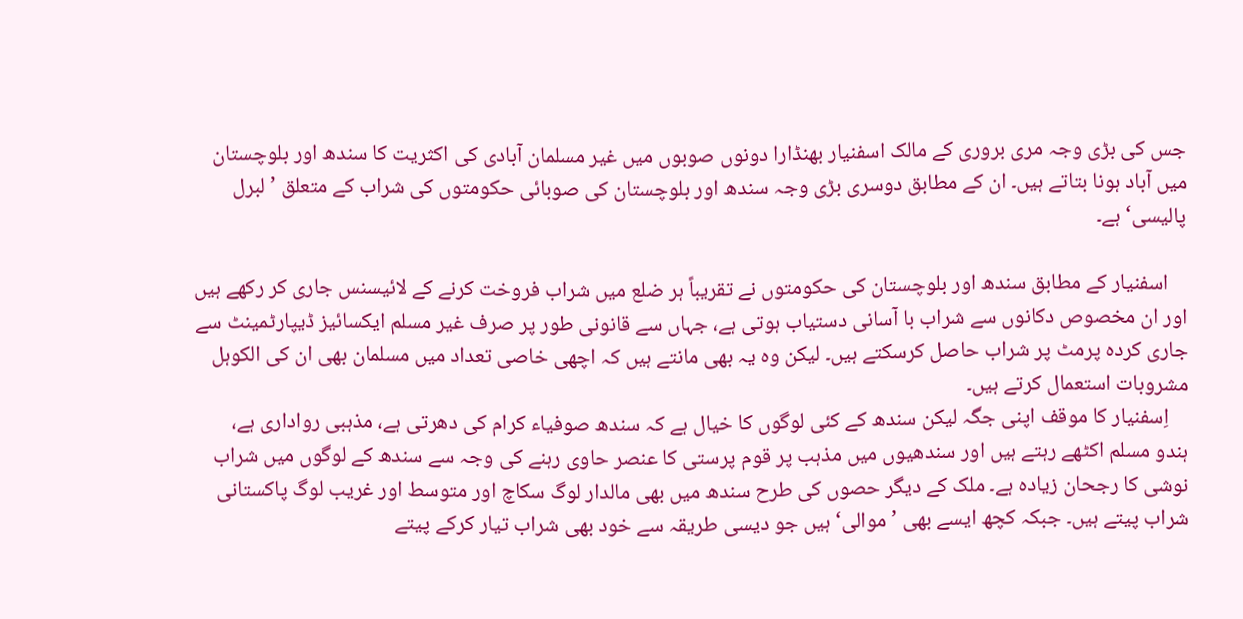جس کی بڑی وجہ مری بروری کے مالک اسفنیار بھنڈارا دونوں صوبوں میں غیر مسلمان آبادی کی اکثریت کا سندھ اور بلوچستان میں آباد ہونا بتاتے ہیں۔ ان کے مطابق دوسری بڑی وجہ سندھ اور بلوچستان کی صوبائی حکومتوں کی شراب کے متعلق ’لبرل پالیسی‘ ہے۔

    اسفنیار کے مطابق سندھ اور بلوچستان کی حکومتوں نے تقریباً ہر ضلع میں شراب فروخت کرنے کے لائیسنس جاری کر رکھے ہیں اور ان مخصوص دکانوں سے شراب با آسانی دستیاب ہوتی ہے، جہاں سے قانونی طور پر صرف غیر مسلم ایکسائیز ڈیپارٹمینٹ سے جاری کردہ پرمٹ پر شراب حاصل کرسکتے ہیں۔ لیکن وہ یہ بھی مانتے ہیں کہ اچھی خاصی تعداد میں مسلمان بھی ان کی الکوہل مشروبات استعمال کرتے ہیں۔
    اِسفنیار کا موقف اپنی جگہ لیکن سندھ کے کئی لوگوں کا خیال ہے کہ سندھ صوفیاء کرام کی دھرتی ہے، مذہبی رواداری ہے، ہندو مسلم اکٹھے رہتے ہیں اور سندھیوں میں مذہب پر قوم پرستی کا عنصر حاوی رہنے کی وجہ سے سندھ کے لوگوں میں شراب نوشی کا رجحان زیادہ ہے۔ ملک کے دیگر حصوں کی طرح سندھ میں بھی مالدار لوگ سکاچ اور متوسط اور غریب لوگ پاکستانی شراب پیتے ہیں۔ جبکہ کچھ ایسے بھی ’موالی‘ ہیں جو دیسی طریقہ سے خود بھی شراب تیار کرکے پیتے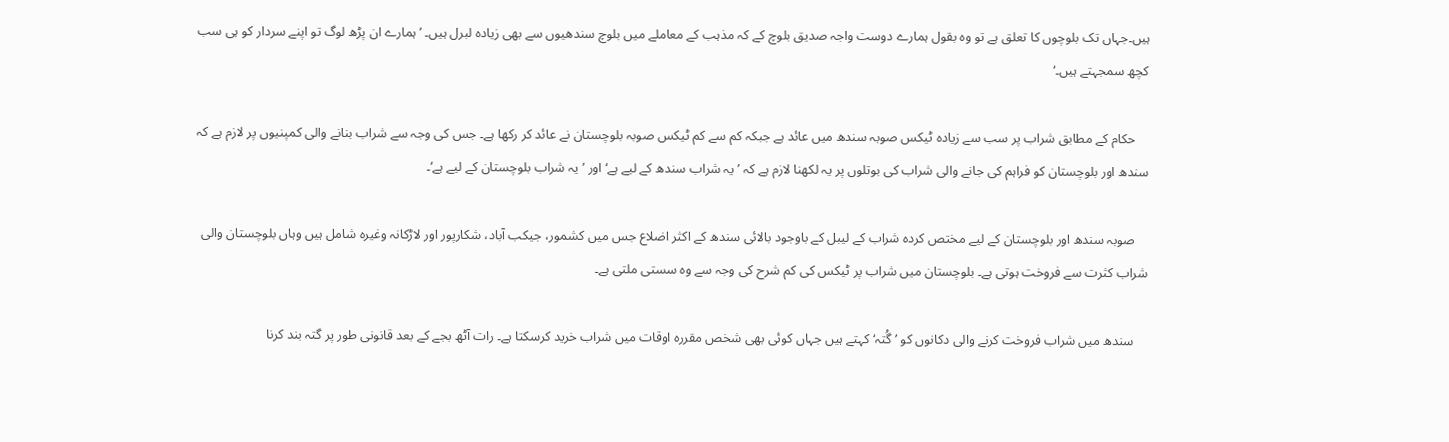ہیں۔جہاں تک بلوچوں کا تعلق ہے تو وہ بقول ہمارے دوست واجہ صدیق بلوچ کے کہ مذہب کے معاملے میں بلوچ سندھیوں سے بھی زیادہ لبرل ہیں۔ ’ہمارے ان پڑھ لوگ تو اپنے سردار کو ہی سب کچھ سمجہتے ہیں۔‘

    حکام کے مطابق شراب پر سب سے زیادہ ٹیکس صوبہ سندھ میں عائد ہے جبکہ کم سے کم ٹیکس صوبہ بلوچستان نے عائد کر رکھا ہے۔ جس کی وجہ سے شراب بنانے والی کمپنیوں پر لازم ہے کہ سندھ اور بلوچستان کو فراہم کی جانے والی شراب کی بوتلوں پر یہ لکھنا لازم ہے کہ ’یہ شراب سندھ کے لیے ہے‘ اور ’یہ شراب بلوچستان کے لیے ہے‘۔

    صوبہ سندھ اور بلوچستان کے لیے مختص کردہ شراب کے لیبل کے باوجود بالائی سندھ کے اکثر اضلاع جس میں کشمور، جیکب آباد، شکارپور اور لاڑکانہ وغیرہ شامل ہیں وہاں بلوچستان والی شراب کثرت سے فروخت ہوتی ہے۔ بلوچستان میں شراب پر ٹیکس کی کم شرح کی وجہ سے وہ سستی ملتی ہے۔

    سندھ میں شراب فروخت کرنے والی دکانوں کو ’گُتہ‘ کہتے ہیں جہاں کوئی بھی شخص مقررہ اوقات میں شراب خرید کرسکتا ہے۔ رات آٹھ بجے کے بعد قانونی طور پر گتہ بند کرنا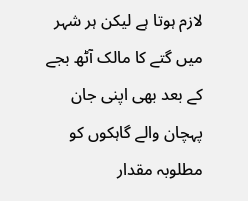لازم ہوتا ہے لیکن ہر شہر میں گتے کا مالک آٹھ بجے کے بعد بھی اپنی جان پہچان والے گاہکوں کو مطلوبہ مقدار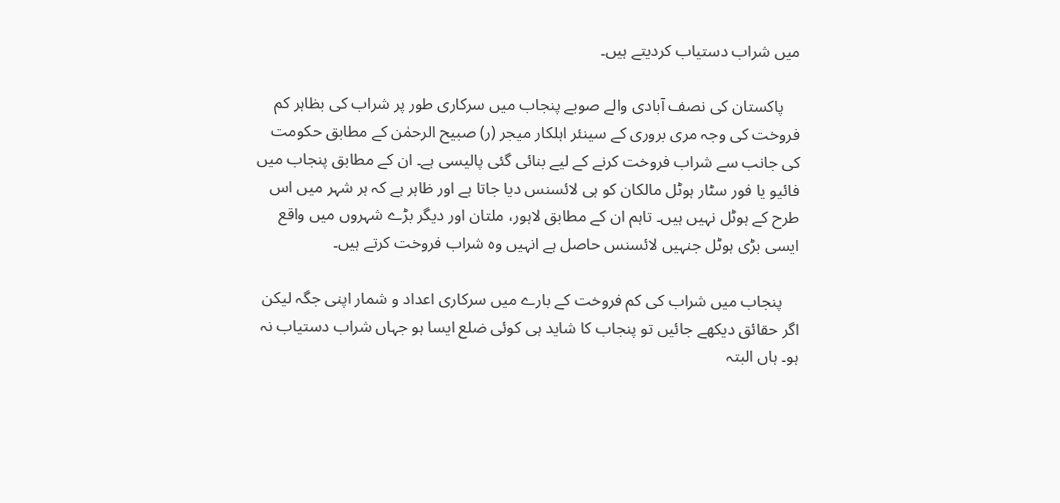میں شراب دستیاب کردیتے ہیں۔

    پاکستان کی نصف آبادی والے صوبے پنجاب میں سرکاری طور پر شراب کی بظاہر کم فروخت کی وجہ مری بروری کے سینئر اہلکار میجر (ر) صبیح الرحمٰن کے مطابق حکومت کی جانب سے شراب فروخت کرنے کے لیے بنائی گئی پالیسی ہے۔ ان کے مطابق پنجاب میں فائیو یا فور سٹار ہوٹل مالکان کو ہی لائسنس دیا جاتا ہے اور ظاہر ہے کہ ہر شہر میں اس طرح کے ہوٹل نہیں ہیں۔ تاہم ان کے مطابق لاہور، ملتان اور دیگر بڑے شہروں میں واقع ایسی بڑی ہوٹل جنہیں لائسنس حاصل ہے انہیں وہ شراب فروخت کرتے ہیں۔

    پنجاب میں شراب کی کم فروخت کے بارے میں سرکاری اعداد و شمار اپنی جگہ لیکن اگر حقائق دیکھے جائیں تو پنجاب کا شاید ہی کوئی ضلع ایسا ہو جہاں شراب دستیاب نہ ہو۔ ہاں البتہ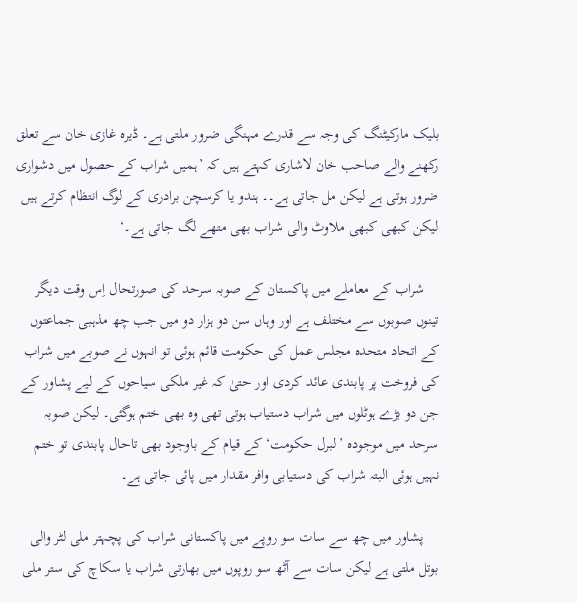بلیک مارکیٹنگ کی وجہ سے قدرے مہنگی ضرور ملتی ہے۔ ڈیرہ غازی خان سے تعلق رکھنے والے صاحب خان لاشاری کہتے ہیں کہ ’ہمیں شراب کے حصول میں دشواری ضرور ہوتی ہے لیکن مل جاتی ہے۔۔ ہندو یا کرسچن برادری کے لوگ انتظام کرتے ہیں لیکن کبھی کبھی ملاوٹ والی شراب بھی متھے لگ جاتی ہے۔‘

    شراب کے معاملے میں پاکستان کے صوبہ سرحد کی صورتحال اِس وقت دیگر تینوں صوبوں سے مختلف ہے اور وہاں سن دو ہزار دو میں جب چھ مذہبی جماعتوں کے اتحاد متحدہ مجلس عمل کی حکومت قائم ہوئی تو انہوں نے صوبے میں شراب کی فروخت پر پابندی عائد کردی اور حتیٰ کہ غیر ملکی سیاحوں کے لیے پشاور کے جن دو بڑے ہوٹلوں میں شراب دستیاب ہوتی تھی وہ بھی ختم ہوگئی۔ لیکن صوبہ سرحد میں موجودہ ’لبرل حکومت‘ کے قیام کے باوجود بھی تاحال پابندی تو ختم نہیں ہوئی البتہ شراب کی دستیابی وافر مقدار میں پائی جاتی ہے۔

    پشاور میں چھ سے سات سو روپے میں پاکستانی شراب کی پچہتر ملی لٹر والی بوتل ملتی ہے لیکن سات سے آٹھ سو روپوں میں بھارتی شراب یا سکاچ کی ستر ملی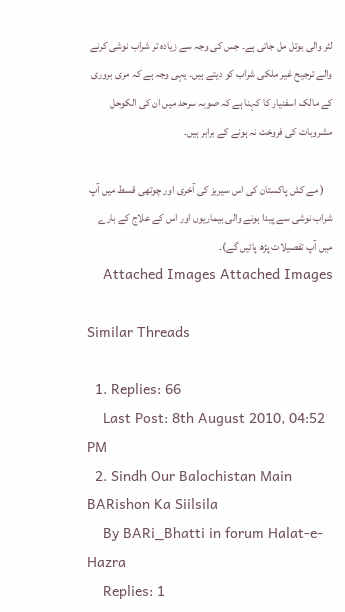لٹر والی بوتل مل جاتی ہے۔ جس کی وجہ سے زیادہ تر شراب نوشی کرنے والے ترجیح غیر ملکی شراب کو دیتے ہیں۔ یہی وجہ ہے کہ مری بروری کے مالک اسفنیار کا کہنا ہے کہ صوبہ سرحد میں ان کی الکوحل مشروبات کی فروخت نہ ہونے کے برابر ہیں۔

    ( مے کش پاکستان کی اس سیریز کی آخری اور چوتھی قسط میں آپ شراب نوشی سے پیدا ہونے والی بیماریوں اور اس کے علاج کے بارے میں آپ تفصیلات پڑھ پائیں گے)۔
    Attached Images Attached Images

Similar Threads

  1. Replies: 66
    Last Post: 8th August 2010, 04:52 PM
  2. Sindh Our Balochistan Main BARishon Ka Siilsila
    By BARi_Bhatti in forum Halat-e-Hazra
    Replies: 1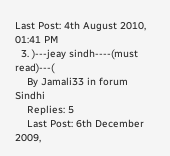Last Post: 4th August 2010, 01:41 PM
  3. )---jeay sindh----(must read)---(
    By Jamali33 in forum Sindhi
    Replies: 5
    Last Post: 6th December 2009,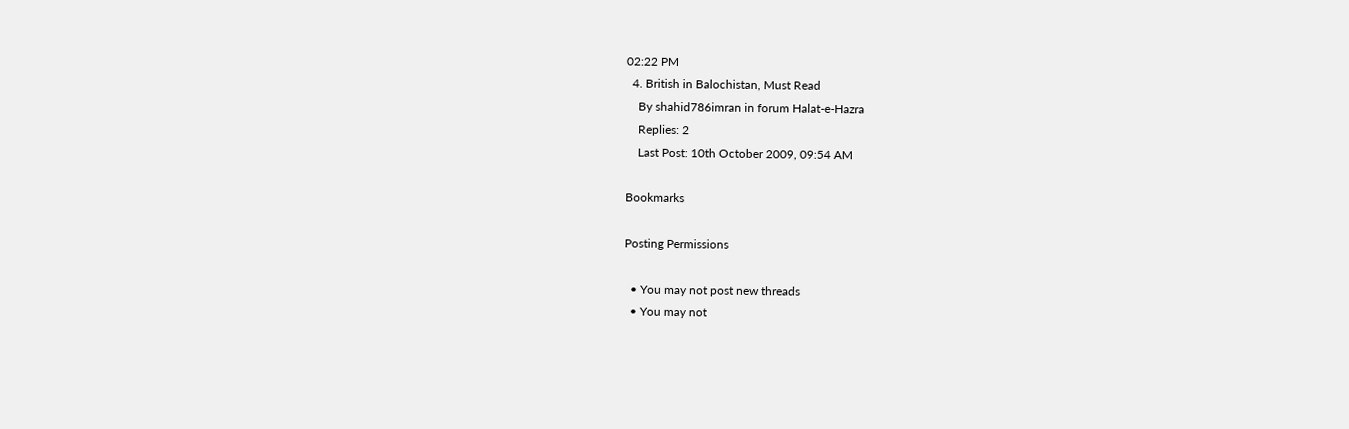02:22 PM
  4. British in Balochistan, Must Read
    By shahid786imran in forum Halat-e-Hazra
    Replies: 2
    Last Post: 10th October 2009, 09:54 AM

Bookmarks

Posting Permissions

  • You may not post new threads
  • You may not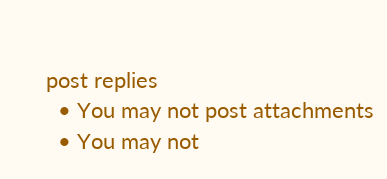post replies
  • You may not post attachments
  • You may not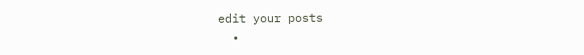edit your posts
  •